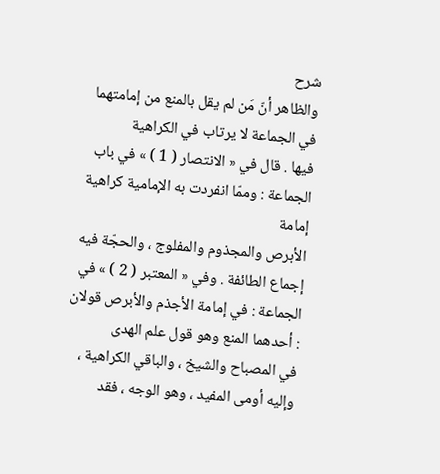شرح
والظاهر أنّ مَن لم يقل بالمنع من إمامتهما في الجماعة لا يرتاب في الكراهية
فيها . قال في « الانتصار ( 1 ) » في باب الجماعة : وممّا انفردت به الإمامية كراهية إمامة
الأبرص والمجذوم والمفلوج ، والحجّة فيه إجماع الطائفة . وفي « المعتبر ( 2 ) » في
الجماعة : في إمامة الأجذم والأبرص قولان : أحدهما المنع وهو قول علم الهدى
في المصباح والشيخ ، والباقي الكراهية ، وإليه أومى المفيد ، وهو الوجه ، فقد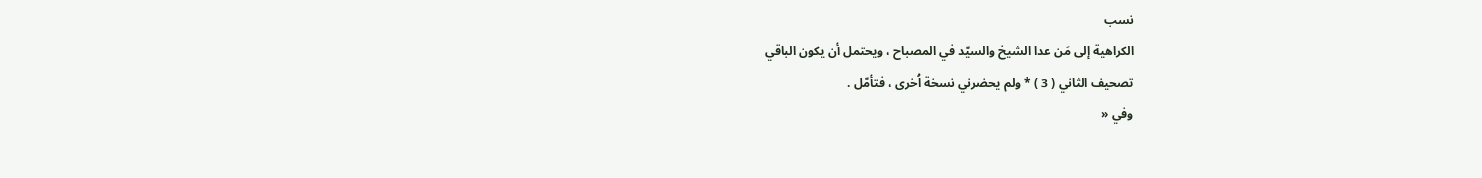نسب
الكراهية إلى مَن عدا الشيخ والسيّد في المصباح ، ويحتمل أن يكون الباقي
تصحيف الثاني ( 3 ) * ولم يحضرني نسخة اُخرى ، فتأمّل .
وفي «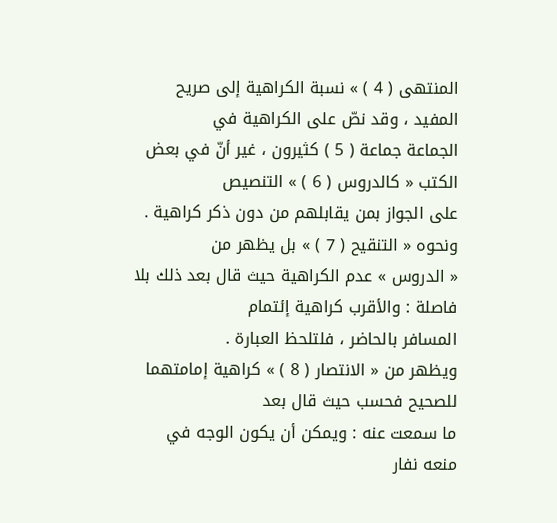المنتهى ( 4 ) » نسبة الكراهية إلى صريح المفيد ، وقد نصّ على الكراهية في
الجماعة جماعة ( 5 ) كثيرون ، غير أنّ في بعض الكتب « كالدروس ( 6 ) » التنصيص
على الجواز بمن يقابلهم من دون ذكر كراهية . ونحوه « التنقيح ( 7 ) » بل يظهر من
« الدروس » عدم الكراهية حيث قال بعد ذلك بلا فاصلة : والأقرب كراهية إئتمام
المسافر بالحاضر ، فلتلحظ العبارة .
ويظهر من « الانتصار ( 8 ) » كراهية إمامتهما للصحيح فحسب حيث قال بعد
ما سمعت عنه : ويمكن أن يكون الوجه في منعه نفار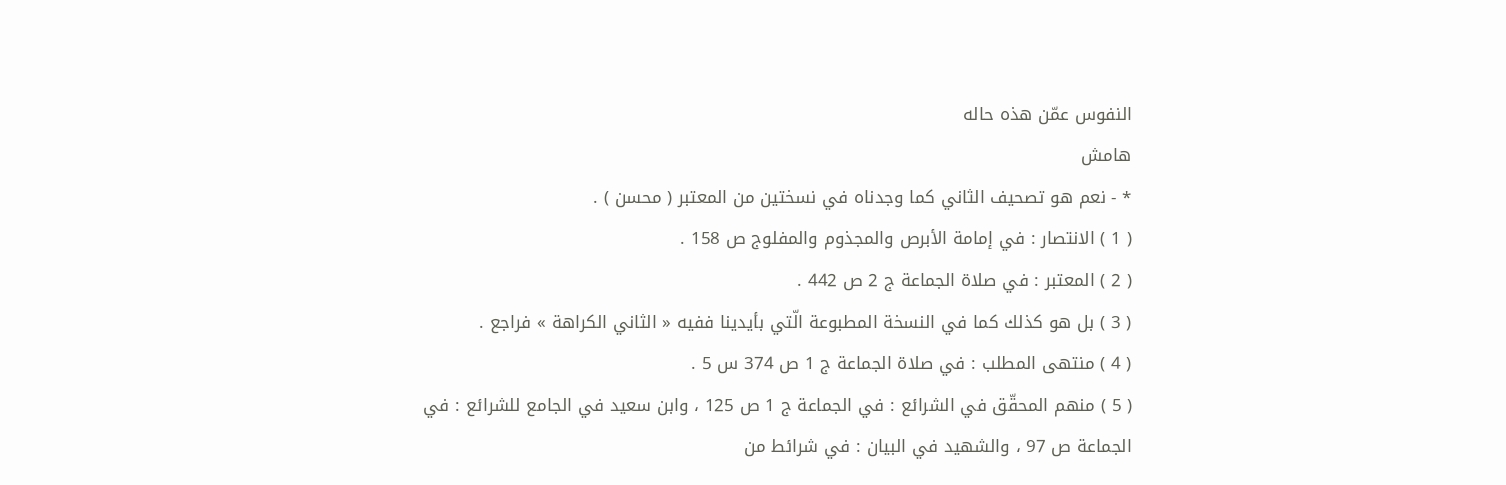النفوس عمّن هذه حاله
هامش
* - نعم هو تصحيف الثاني كما وجدناه في نسختين من المعتبر ( محسن ) .
( 1 ) الانتصار : في إمامة الأبرص والمجذوم والمفلوج ص 158 .
( 2 ) المعتبر : في صلاة الجماعة ج 2 ص 442 .
( 3 ) بل هو كذلك كما في النسخة المطبوعة الّتي بأيدينا ففيه « الثاني الكراهة » فراجع .
( 4 ) منتهى المطلب : في صلاة الجماعة ج 1 ص 374 س 5 .
( 5 ) منهم المحقّق في الشرائع : في الجماعة ج 1 ص 125 ، وابن سعيد في الجامع للشرائع : في
الجماعة ص 97 ، والشهيد في البيان : في شرائط من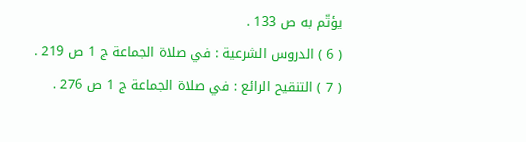يؤتّم به ص 133 .
( 6 ) الدروس الشرعية : في صلاة الجماعة ج 1 ص 219 .
( 7 ) التنقيح الرائع : في صلاة الجماعة ج 1 ص 276 .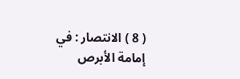( 8 ) الانتصار : في إمامة الأبرص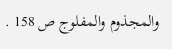والمجذوم والمفلوج ص 158 .